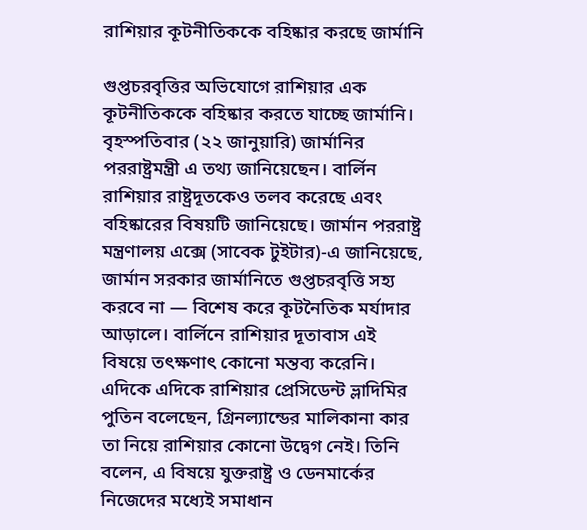রাশিয়ার কূটনীতিককে বহিষ্কার করছে জার্মানি

গুপ্তচরবৃত্তির অভিযোগে রাশিয়ার এক কূটনীতিককে বহিষ্কার করতে যাচ্ছে জার্মানি। বৃহস্পতিবার (২২ জানুয়ারি) জার্মানির পররাষ্ট্রমন্ত্রী এ তথ্য জানিয়েছেন। বার্লিন রাশিয়ার রাষ্ট্রদূতকেও তলব করেছে এবং বহিষ্কারের বিষয়টি জানিয়েছে। জার্মান পররাষ্ট্র মন্ত্রণালয় এক্সে (সাবেক টুইটার)-এ জানিয়েছে, জার্মান সরকার জার্মানিতে গুপ্তচরবৃত্তি সহ্য করবে না — বিশেষ করে কূটনৈতিক মর্যাদার আড়ালে। বার্লিনে রাশিয়ার দূতাবাস এই বিষয়ে তৎক্ষণাৎ কোনো মন্তব্য করেনি। এদিকে এদিকে রাশিয়ার প্রেসিডেন্ট ভ্লাদিমির পুতিন বলেছেন, গ্রিনল্যান্ডের মালিকানা কার তা নিয়ে রাশিয়ার কোনো উদ্বেগ নেই। তিনি বলেন, এ বিষয়ে যুক্তরাষ্ট্র ও ডেনমার্কের নিজেদের মধ্যেই সমাধান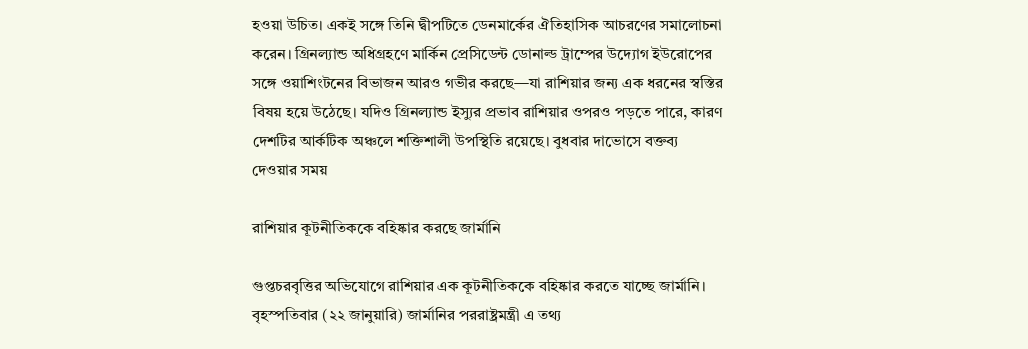হওয়া উচিত। একই সঙ্গে তিনি দ্বীপটিতে ডেনমার্কের ঐতিহাসিক আচরণের সমালোচনা করেন। গ্রিনল্যান্ড অধিগ্রহণে মার্কিন প্রেসিডেন্ট ডোনাল্ড ট্রাম্পের উদ্যোগ ইউরোপের সঙ্গে ওয়াশিংটনের বিভাজন আরও গভীর করছে—যা রাশিয়ার জন্য এক ধরনের স্বস্তির বিষয় হয়ে উঠেছে। যদিও গ্রিনল্যান্ড ইস্যুর প্রভাব রাশিয়ার ওপরও পড়তে পারে, কারণ দেশটির আর্কটিক অঞ্চলে শক্তিশালী উপস্থিতি রয়েছে। বুধবার দাভোসে বক্তব্য দেওয়ার সময়

রাশিয়ার কূটনীতিককে বহিষ্কার করছে জার্মানি

গুপ্তচরবৃত্তির অভিযোগে রাশিয়ার এক কূটনীতিককে বহিষ্কার করতে যাচ্ছে জার্মানি। বৃহস্পতিবার (২২ জানুয়ারি) জার্মানির পররাষ্ট্রমন্ত্রী এ তথ্য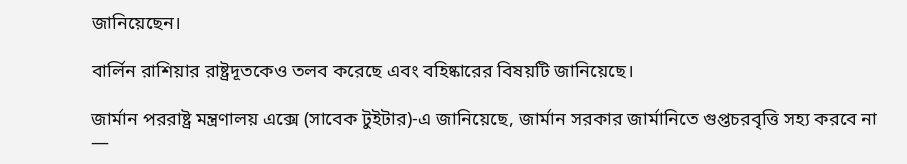জানিয়েছেন।

বার্লিন রাশিয়ার রাষ্ট্রদূতকেও তলব করেছে এবং বহিষ্কারের বিষয়টি জানিয়েছে।

জার্মান পররাষ্ট্র মন্ত্রণালয় এক্সে (সাবেক টুইটার)-এ জানিয়েছে, জার্মান সরকার জার্মানিতে গুপ্তচরবৃত্তি সহ্য করবে না —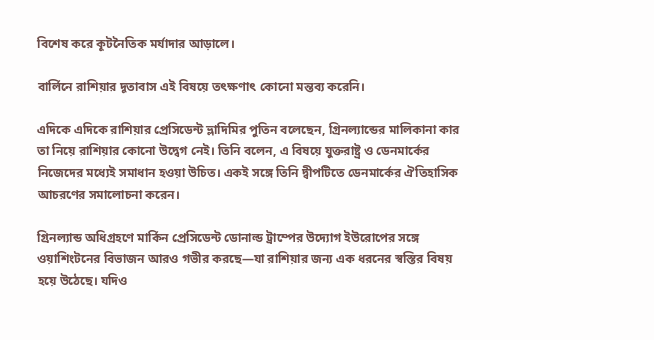বিশেষ করে কূটনৈতিক মর্যাদার আড়ালে।

বার্লিনে রাশিয়ার দূতাবাস এই বিষয়ে তৎক্ষণাৎ কোনো মন্তব্য করেনি।

এদিকে এদিকে রাশিয়ার প্রেসিডেন্ট ভ্লাদিমির পুতিন বলেছেন, গ্রিনল্যান্ডের মালিকানা কার তা নিয়ে রাশিয়ার কোনো উদ্বেগ নেই। তিনি বলেন, এ বিষয়ে যুক্তরাষ্ট্র ও ডেনমার্কের নিজেদের মধ্যেই সমাধান হওয়া উচিত। একই সঙ্গে তিনি দ্বীপটিতে ডেনমার্কের ঐতিহাসিক আচরণের সমালোচনা করেন।

গ্রিনল্যান্ড অধিগ্রহণে মার্কিন প্রেসিডেন্ট ডোনাল্ড ট্রাম্পের উদ্যোগ ইউরোপের সঙ্গে ওয়াশিংটনের বিভাজন আরও গভীর করছে—যা রাশিয়ার জন্য এক ধরনের স্বস্তির বিষয় হয়ে উঠেছে। যদিও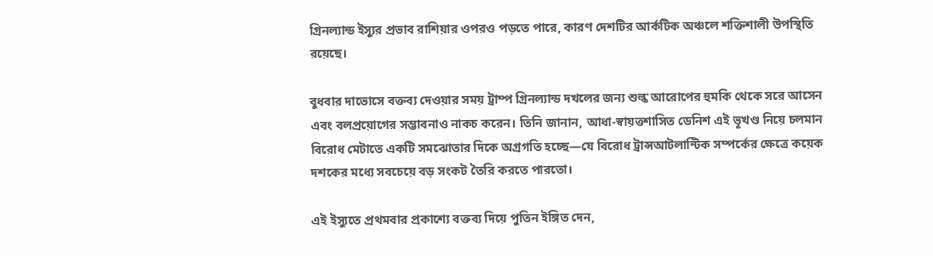গ্রিনল্যান্ড ইস্যুর প্রভাব রাশিয়ার ওপরও পড়তে পারে, কারণ দেশটির আর্কটিক অঞ্চলে শক্তিশালী উপস্থিতি রয়েছে।

বুধবার দাভোসে বক্তব্য দেওয়ার সময় ট্রাম্প গ্রিনল্যান্ড দখলের জন্য শুল্ক আরোপের হুমকি থেকে সরে আসেন এবং বলপ্রয়োগের সম্ভাবনাও নাকচ করেন। তিনি জানান, আধা-স্বায়ত্তশাসিত ডেনিশ এই ভূখণ্ড নিয়ে চলমান বিরোধ মেটাতে একটি সমঝোতার দিকে অগ্রগতি হচ্ছে—যে বিরোধ ট্রান্সআটলান্টিক সম্পর্কের ক্ষেত্রে কয়েক দশকের মধ্যে সবচেয়ে বড় সংকট তৈরি করতে পারতো।

এই ইস্যুতে প্রথমবার প্রকাশ্যে বক্তব্য দিয়ে পুতিন ইঙ্গিত দেন,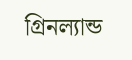গ্রিনল্যান্ড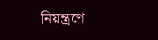নিয়ন্ত্রণে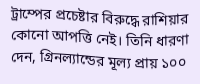ট্রাম্পের প্রচেষ্টার বিরুদ্ধে রাশিয়ার কোনো আপত্তি নেই। তিনি ধারণা দেন, গ্রিনল্যান্ডের মূল্য প্রায় ১০০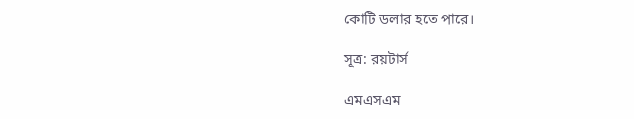কোটি ডলার হতে পারে।

সূত্র: রয়টার্স

এমএসএম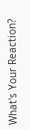What's Your Reaction?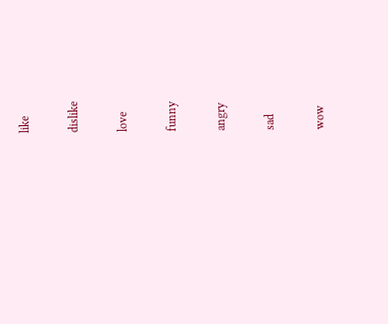like

dislike

love

funny

angry

sad

wow